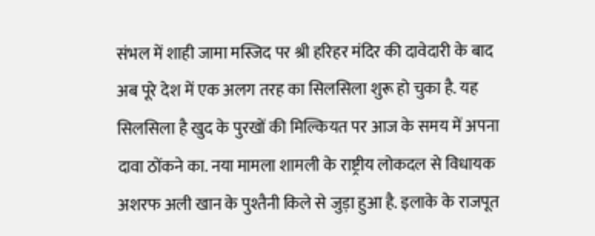संभल में शाही जामा मस्जिद पर श्री हरिहर मंदिर की दावेदारी के बाद अब पूरे देश में एक अलग तरह का सिलसिला शुरू हो चुका है. यह सिलसिला है खुद के पुरखों की मिल्कियत पर आज के समय में अपना दावा ठोंकने का. नया मामला शामली के राष्ट्रीय लोकदल से विधायक अशरफ अली खान के पुश्तैनी किले से जुड़ा हुआ है. इलाके के राजपूत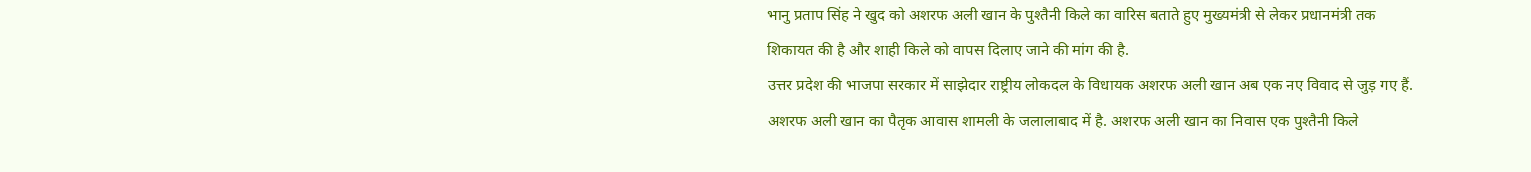भानु प्रताप सिंह ने खुद को अशरफ अली खान के पुश्तैनी किले का वारिस बताते हुए मुख्यमंत्री से लेकर प्रधानमंत्री तक शिकायत की है और शाही किले को वापस दिलाए जाने की मांग की है.
उत्तर प्रदेश की भाजपा सरकार में साझेदार राष्ट्रीय लोकदल के विधायक अशरफ अली खान अब एक नए विवाद से जुड़ गए हैं. अशरफ अली खान का पैतृक आवास शामली के जलालाबाद में है. अशरफ अली खान का निवास एक पुश्तैनी किले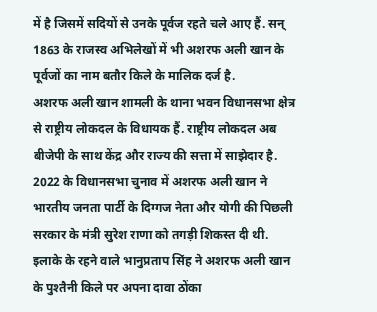में है जिसमें सदियों से उनके पूर्वज रहते चले आए हैं. सन् 1863 के राजस्व अभिलेखों में भी अशरफ अली खान के पूर्वजों का नाम बतौर किले के मालिक दर्ज है.
अशरफ अली खान शामली के थाना भवन विधानसभा क्षेत्र से राष्ट्रीय लोकदल के विधायक हैं. राष्ट्रीय लोकदल अब बीजेपी के साथ केंद्र और राज्य की सत्ता में साझेदार है. 2022 के विधानसभा चुनाव में अशरफ अली खान ने भारतीय जनता पार्टी के दिग्गज नेता और योगी की पिछली सरकार के मंत्री सुरेश राणा को तगड़ी शिकस्त दी थी.
इलाके के रहने वाले भानुप्रताप सिंह ने अशरफ अली खान के पुश्तैनी किले पर अपना दावा ठोंका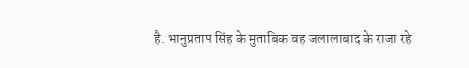है. भानुप्रताप सिंह के मुताबिक वह जलालाबाद के राजा रहे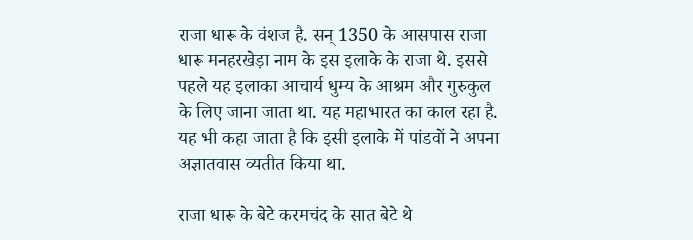राजा धारू के वंशज है. सन् 1350 के आसपास राजा धारू मनहरखेड़ा नाम के इस इलाके के राजा थे. इससे पहले यह इलाका आचार्य धुम्य के आश्रम और गुरुकुल के लिए जाना जाता था. यह महाभारत का काल रहा है. यह भी कहा जाता है कि इसी इलाके में पांडवों ने अपना अज्ञातवास व्यतीत किया था.

राजा धारू के बेटे करमचंद के सात बेटे थे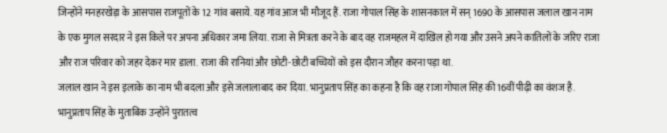जिन्होंने मनहरखेड़ा के आसपास राजपूतों के 12 गांव बसाये. यह गांव आज भी मौजूद हैं. राजा गोपाल सिंह के शासनकाल में सन् 1690 के आसपास जलाल खान नाम के एक मुगल सरदार ने इस किले पर अपना अधिकार जमा लिया. राजा से मित्रता करने के बाद वह राजमहल में दाखिल हो गया और उसने अपने कातिलों के जरिए राजा और राज परिवार को जहर देकर मार डाला. राजा की रानियां और छोटी-छोटी बच्चियों को इस दौरान जौहर करना पड़ा था.
जलाल खान ने इस इलाके का नाम भी बदला और इसे जलालाबाद कर दिया. भानुप्रताप सिंह का कहना है कि वह राजा गोपाल सिंह की 16वीं पीढ़ी का वंशज है. भानुप्रताप सिंह के मुताबिक उन्होंने पुरातत्व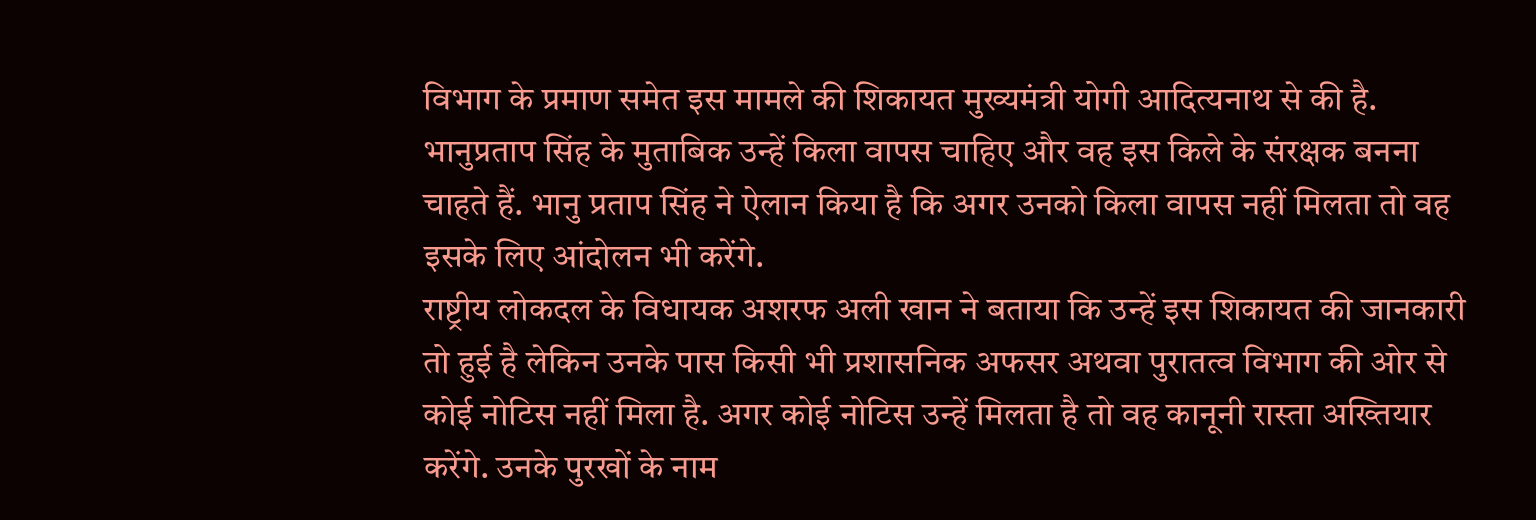विभाग के प्रमाण समेत इस मामले की शिकायत मुख्यमंत्री योगी आदित्यनाथ से की है. भानुप्रताप सिंह के मुताबिक उन्हें किला वापस चाहिए और वह इस किले के संरक्षक बनना चाहते हैं. भानु प्रताप सिंह ने ऐलान किया है कि अगर उनको किला वापस नहीं मिलता तो वह इसके लिए आंदोलन भी करेंगे.
राष्ट्रीय लोकदल के विधायक अशरफ अली खान ने बताया कि उन्हें इस शिकायत की जानकारी तो हुई है लेकिन उनके पास किसी भी प्रशासनिक अफसर अथवा पुरातत्व विभाग की ओर से कोई नोटिस नहीं मिला है. अगर कोई नोटिस उन्हें मिलता है तो वह कानूनी रास्ता अख्तियार करेंगे. उनके पुरखों के नाम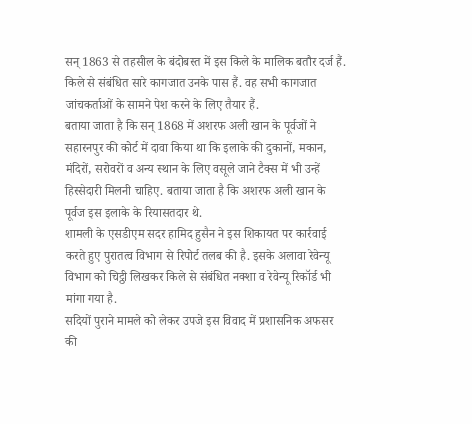सन् 1863 से तहसील के बंदोबस्त में इस किले के मालिक बतौर दर्ज हैं. किले से संबंधित सारे कागजात उनके पास हैं. वह सभी कागजात जांचकर्ताओं के सामने पेश करने के लिए तैयार हैं.
बताया जाता है कि सन् 1868 में अशरफ अली खान के पूर्वजों ने सहारनपुर की कोर्ट में दावा किया था कि इलाके की दुकानों, मकान, मंदिरों, सरोवरों व अन्य स्थान के लिए वसूले जाने टैक्स में भी उन्हें हिस्सेदारी मिलनी चाहिए. बताया जाता है कि अशरफ अली खान के पूर्वज इस इलाके के रियासतदार थे.
शामली के एसडीएम सदर हामिद हुसैन ने इस शिकायत पर कार्रवाई करते हुए पुरातत्व विभाग से रिपोर्ट तलब की है. इसके अलावा रेवेन्यू विभाग को चिट्ठी लिखकर किले से संबंधित नक्शा व रेवेन्यू रिकॉर्ड भी मांगा गया है.
सदियों पुराने मामले को लेकर उपजे इस विवाद में प्रशासनिक अफसर की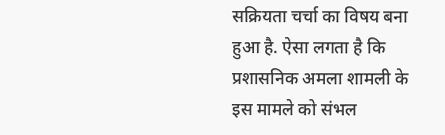सक्रियता चर्चा का विषय बना हुआ है. ऐसा लगता है कि प्रशासनिक अमला शामली के इस मामले को संभल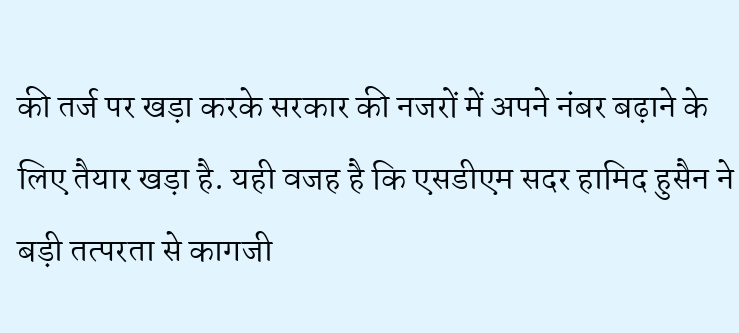की तर्ज पर खड़ा करके सरकार की नजरों में अपने नंबर बढ़ाने के लिए तैयार खड़ा है. यही वजह है कि एसडीएम सदर हामिद हुसैन ने बड़ी तत्परता से कागजी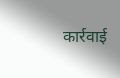कार्रवाई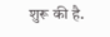शुरू की है.